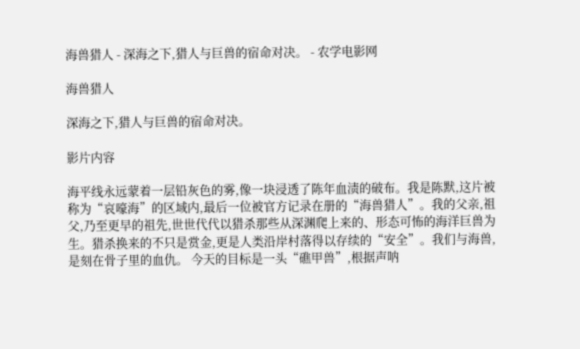海兽猎人 - 深海之下,猎人与巨兽的宿命对决。 - 农学电影网

海兽猎人

深海之下,猎人与巨兽的宿命对决。

影片内容

海平线永远蒙着一层铅灰色的雾,像一块浸透了陈年血渍的破布。我是陈默,这片被称为“哀嚎海”的区域内,最后一位被官方记录在册的“海兽猎人”。我的父亲,祖父,乃至更早的祖先,世世代代以猎杀那些从深渊爬上来的、形态可怖的海洋巨兽为生。猎杀换来的不只是赏金,更是人类沿岸村落得以存续的“安全”。我们与海兽,是刻在骨子里的血仇。 今天的目标是一头“礁甲兽”,根据声呐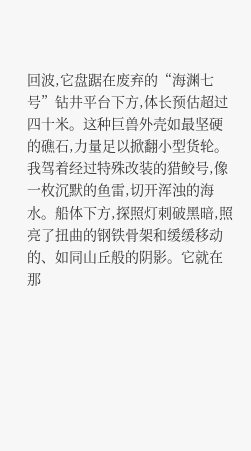回波,它盘踞在废弃的“海渊七号”钻井平台下方,体长预估超过四十米。这种巨兽外壳如最坚硬的礁石,力量足以掀翻小型货轮。我驾着经过特殊改装的猎鲛号,像一枚沉默的鱼雷,切开浑浊的海水。船体下方,探照灯刺破黑暗,照亮了扭曲的钢铁骨架和缓缓移动的、如同山丘般的阴影。它就在那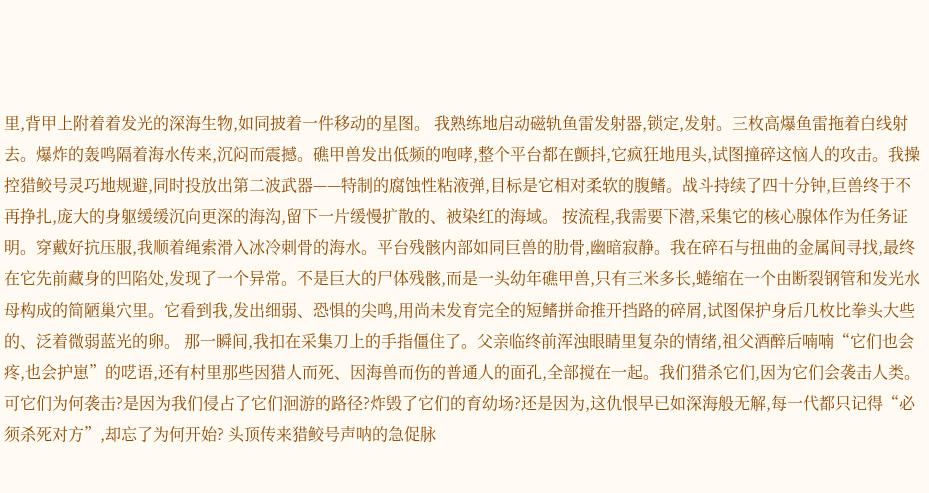里,背甲上附着着发光的深海生物,如同披着一件移动的星图。 我熟练地启动磁轨鱼雷发射器,锁定,发射。三枚高爆鱼雷拖着白线射去。爆炸的轰鸣隔着海水传来,沉闷而震撼。礁甲兽发出低频的咆哮,整个平台都在颤抖,它疯狂地甩头,试图撞碎这恼人的攻击。我操控猎鲛号灵巧地规避,同时投放出第二波武器——特制的腐蚀性粘液弹,目标是它相对柔软的腹鳍。战斗持续了四十分钟,巨兽终于不再挣扎,庞大的身躯缓缓沉向更深的海沟,留下一片缓慢扩散的、被染红的海域。 按流程,我需要下潜,采集它的核心腺体作为任务证明。穿戴好抗压服,我顺着绳索滑入冰冷刺骨的海水。平台残骸内部如同巨兽的肋骨,幽暗寂静。我在碎石与扭曲的金属间寻找,最终在它先前藏身的凹陷处,发现了一个异常。不是巨大的尸体残骸,而是一头幼年礁甲兽,只有三米多长,蜷缩在一个由断裂钢管和发光水母构成的简陋巢穴里。它看到我,发出细弱、恐惧的尖鸣,用尚未发育完全的短鳍拼命推开挡路的碎屑,试图保护身后几枚比拳头大些的、泛着微弱蓝光的卵。 那一瞬间,我扣在采集刀上的手指僵住了。父亲临终前浑浊眼睛里复杂的情绪,祖父酒醉后喃喃“它们也会疼,也会护崽”的呓语,还有村里那些因猎人而死、因海兽而伤的普通人的面孔,全部搅在一起。我们猎杀它们,因为它们会袭击人类。可它们为何袭击?是因为我们侵占了它们洄游的路径?炸毁了它们的育幼场?还是因为,这仇恨早已如深海般无解,每一代都只记得“必须杀死对方”,却忘了为何开始? 头顶传来猎鲛号声呐的急促脉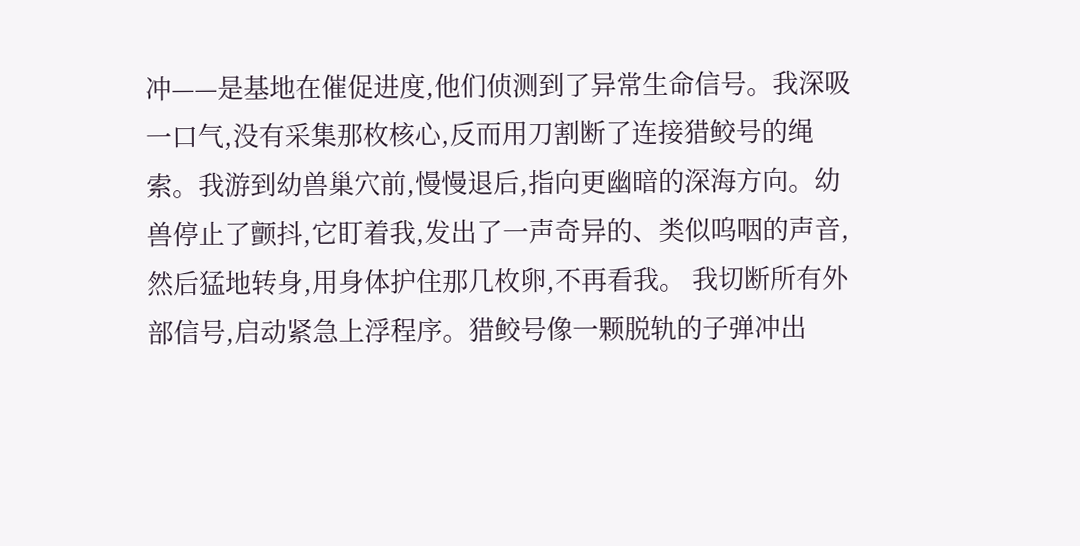冲——是基地在催促进度,他们侦测到了异常生命信号。我深吸一口气,没有采集那枚核心,反而用刀割断了连接猎鲛号的绳索。我游到幼兽巢穴前,慢慢退后,指向更幽暗的深海方向。幼兽停止了颤抖,它盯着我,发出了一声奇异的、类似呜咽的声音,然后猛地转身,用身体护住那几枚卵,不再看我。 我切断所有外部信号,启动紧急上浮程序。猎鲛号像一颗脱轨的子弹冲出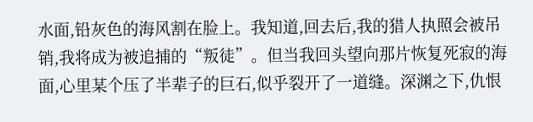水面,铅灰色的海风割在脸上。我知道,回去后,我的猎人执照会被吊销,我将成为被追捕的“叛徒”。但当我回头望向那片恢复死寂的海面,心里某个压了半辈子的巨石,似乎裂开了一道缝。深渊之下,仇恨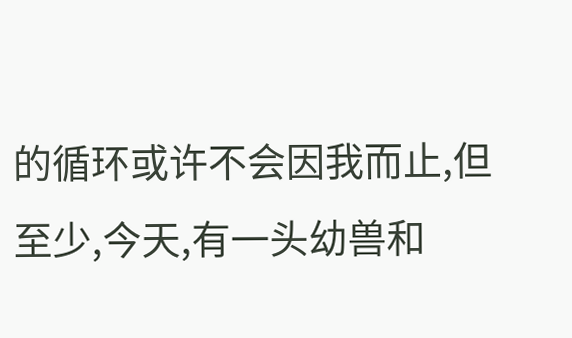的循环或许不会因我而止,但至少,今天,有一头幼兽和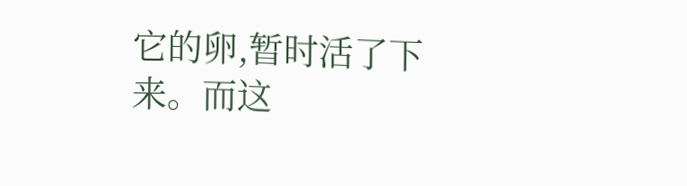它的卵,暂时活了下来。而这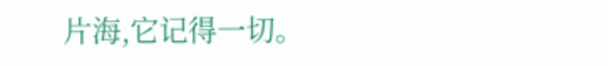片海,它记得一切。